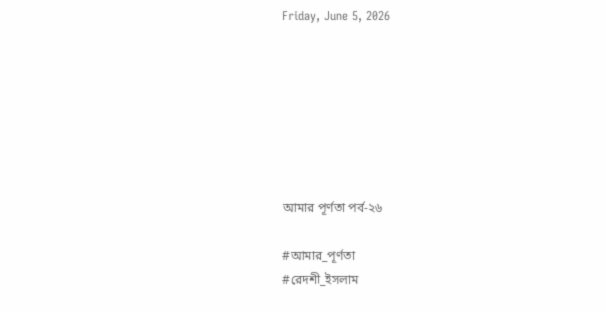Friday, June 5, 2026







আমার পূর্ণতা পর্ব-২৬

#আমার_পূর্ণতা
#রেদশী_ইসলাম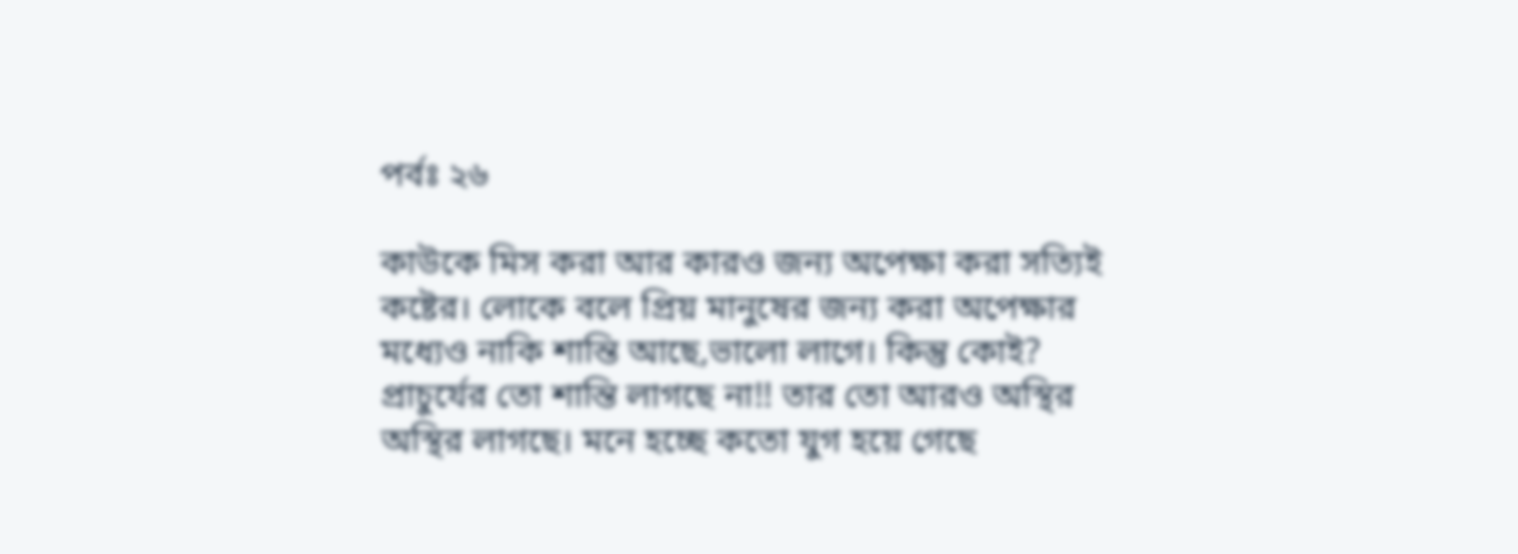পর্বঃ ২৬

কাউকে মিস করা আর কারও জন্য অপেক্ষা করা সত্যিই কষ্টের। লোকে বলে প্রিয় মানুষের জন্য করা অপেক্ষার মধ্যেও নাকি শান্তি আছে,ভালো লাগে। কিন্তু কোই? প্রাচুর্যের তো শান্তি লাগছে না!! তার তো আরও অস্থির অস্থির লাগছে। মনে হচ্ছে কতো যুগ হয়ে গেছে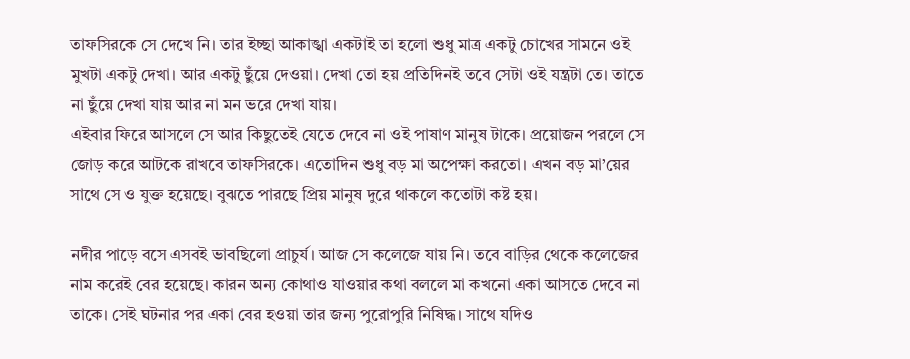তাফসিরকে সে দেখে নি। তার ইচ্ছা আকাঙ্খা একটাই তা হলো শুধু মাত্র একটু চোখের সামনে ওই মুখটা একটু দেখা। আর একটু ছুঁয়ে দেওয়া। দেখা তো হয় প্রতিদিনই তবে সেটা ওই যন্ত্রটা তে। তাতে না ছুঁয়ে দেখা যায় আর না মন ভরে দেখা যায়।
এইবার ফিরে আসলে সে আর কিছুতেই যেতে দেবে না ওই পাষাণ মানুষ টাকে। প্রয়োজন পরলে সে জোড় করে আটকে রাখবে তাফসিরকে। এতোদিন শুধু বড় মা অপেক্ষা করতো। এখন বড় মা’য়ের সাথে সে ও যুক্ত হয়েছে। বুঝতে পারছে প্রিয় মানুষ দুরে থাকলে কতোটা কষ্ট হয়।

নদীর পাড়ে বসে এসবই ভাবছিলো প্রাচুর্য। আজ সে কলেজে যায় নি। তবে বাড়ির থেকে কলেজের নাম করেই বের হয়েছে। কারন অন্য কোথাও যাওয়ার কথা বললে মা কখনো একা আসতে দেবে না তাকে। সেই ঘটনার পর একা বের হওয়া তার জন্য পুরোপুরি নিষিদ্ধ। সাথে যদিও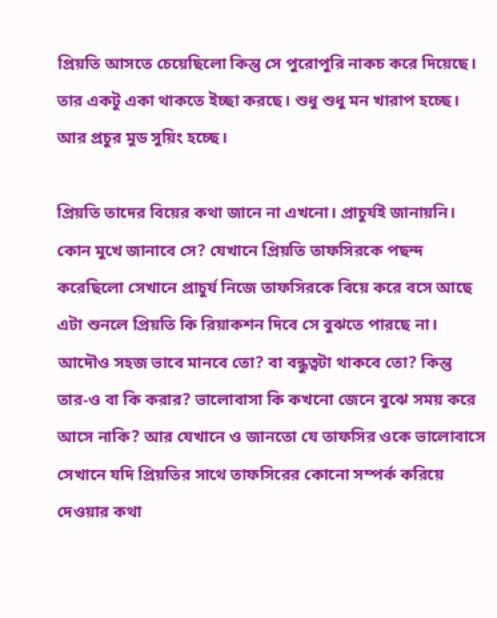প্রিয়তি আসতে চেয়েছিলো কিন্তু সে পুরোপুরি নাকচ করে দিয়েছে। তার একটু একা থাকতে ইচ্ছা করছে। শুধু শুধু মন খারাপ হচ্ছে। আর প্রচুর মুড সুয়িং হচ্ছে।

প্রিয়তি তাদের বিয়ের কথা জানে না এখনো। প্রাচুর্যই জানায়নি। কোন মুখে জানাবে সে? যেখানে প্রিয়তি তাফসিরকে পছন্দ করেছিলো সেখানে প্রাচুর্য নিজে তাফসিরকে বিয়ে করে বসে আছে এটা শুনলে প্রিয়তি কি রিয়াকশন দিবে সে বুঝতে পারছে না। আদৌও সহজ ভাবে মানবে তো? বা বন্ধুত্বটা থাকবে তো? কিন্তু তার-ও বা কি করার? ভালোবাসা কি কখনো জেনে বুঝে সময় করে আসে নাকি? আর যেখানে ও জানতো যে তাফসির ওকে ভালোবাসে সেখানে যদি প্রিয়তির সাথে তাফসিরের কোনো সম্পর্ক করিয়ে দেওয়ার কথা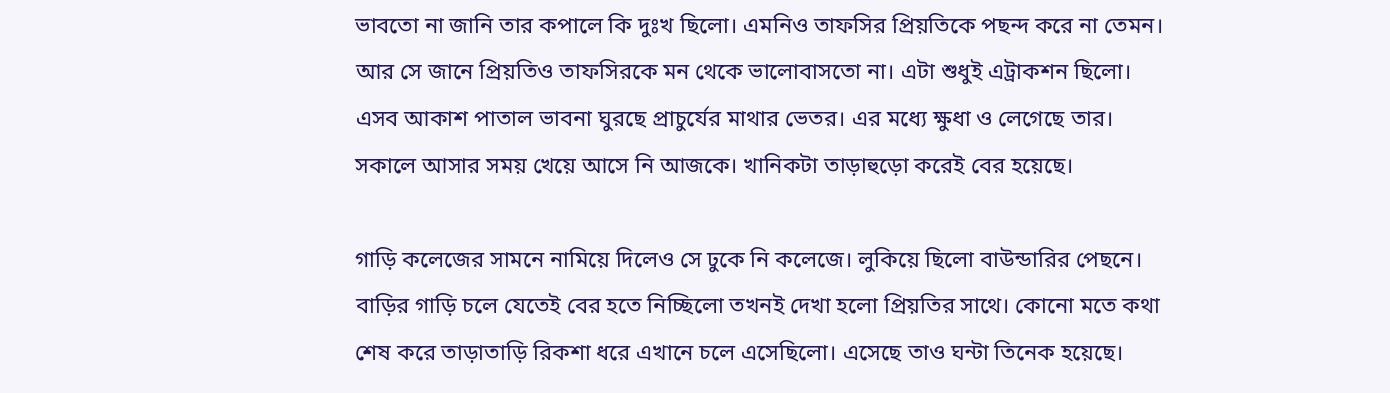ভাবতো না জানি তার কপালে কি দুঃখ ছিলো। এমনিও তাফসির প্রিয়তিকে পছন্দ করে না তেমন। আর সে জানে প্রিয়তিও তাফসিরকে মন থেকে ভালোবাসতো না। এটা শুধুই এট্রাকশন ছিলো। এসব আকাশ পাতাল ভাবনা ঘুরছে প্রাচুর্যের মাথার ভেতর। এর মধ্যে ক্ষুধা ও লেগেছে তার। সকালে আসার সময় খেয়ে আসে নি আজকে। খানিকটা তাড়াহুড়ো করেই বের হয়েছে।

গাড়ি কলেজের সামনে নামিয়ে দিলেও সে ঢুকে নি কলেজে। লুকিয়ে ছিলো বাউন্ডারির পেছনে। বাড়ির গাড়ি চলে যেতেই বের হতে নিচ্ছিলো তখনই দেখা হলো প্রিয়তির সাথে। কোনো মতে কথা শেষ করে তাড়াতাড়ি রিকশা ধরে এখানে চলে এসেছিলো। এসেছে তাও ঘন্টা তিনেক হয়েছে।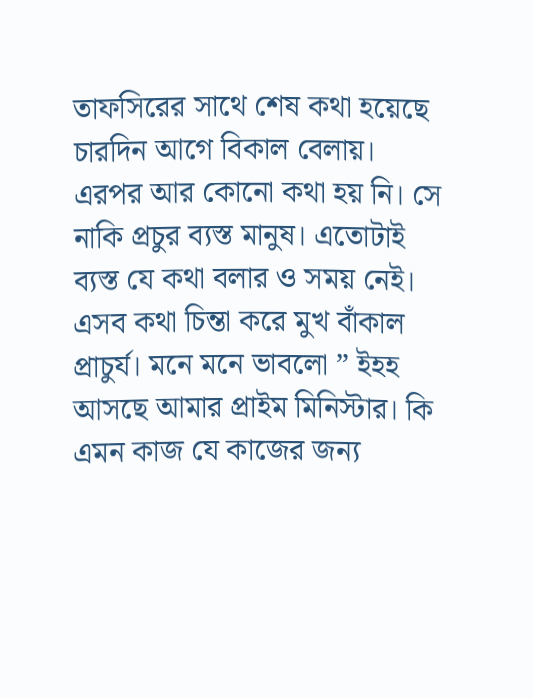তাফসিরের সাথে শেষ কথা হয়েছে চারদিন আগে বিকাল বেলায়। এরপর আর কোনো কথা হয় নি। সে নাকি প্রচুর ব্যস্ত মানুষ। এতোটাই ব্যস্ত যে কথা বলার ও সময় নেই। এসব কথা চিন্তা করে মুখ বাঁকাল প্রাচুর্য। মনে মনে ভাবলো ” ইহহ আসছে আমার প্রাইম মিনিস্টার। কি এমন কাজ যে কাজের জন্য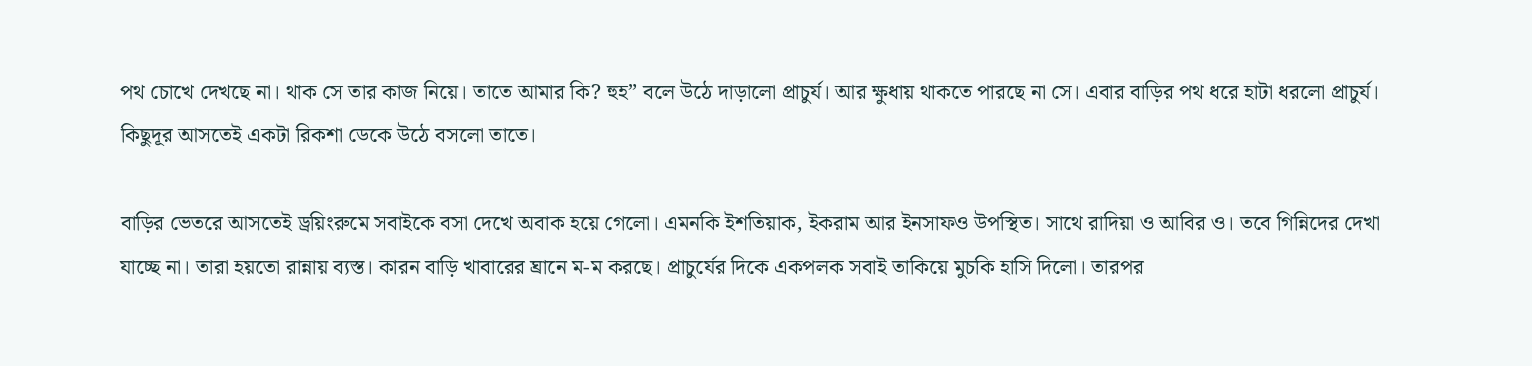পথ চোখে দেখছে না। থাক সে তার কাজ নিয়ে। তাতে আমার কি? হুহ” বলে উঠে দাড়ালো প্রাচুর্য। আর ক্ষুধায় থাকতে পারছে না সে। এবার বাড়ির পথ ধরে হাটা ধরলো প্রাচুর্য। কিছুদূর আসতেই একটা রিকশা ডেকে উঠে বসলো তাতে।

বাড়ির ভেতরে আসতেই ড্রয়িংরুমে সবাইকে বসা দেখে অবাক হয়ে গেলো। এমনকি ইশতিয়াক, ইকরাম আর ইনসাফও উপস্থিত। সাথে রাদিয়া ও আবির ও। তবে গিন্নিদের দেখা যাচ্ছে না। তারা হয়তো রান্নায় ব্যস্ত। কারন বাড়ি খাবারের ঘ্রানে ম-ম করছে। প্রাচুর্যের দিকে একপলক সবাই তাকিয়ে মুচকি হাসি দিলো। তারপর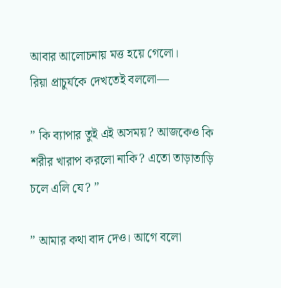আবার আলোচনায় মত্ত হয়ে গেলো।
রিয়া প্রাচুর্যকে দেখতেই বললো—

” কি ব্যাপার তুই এই অসময়? আজকেও কি শরীর খারাপ করলো নাকি? এতো তাড়াতাড়ি চলে এলি যে? ”

” আমার কথা বাদ দেও। আগে বলো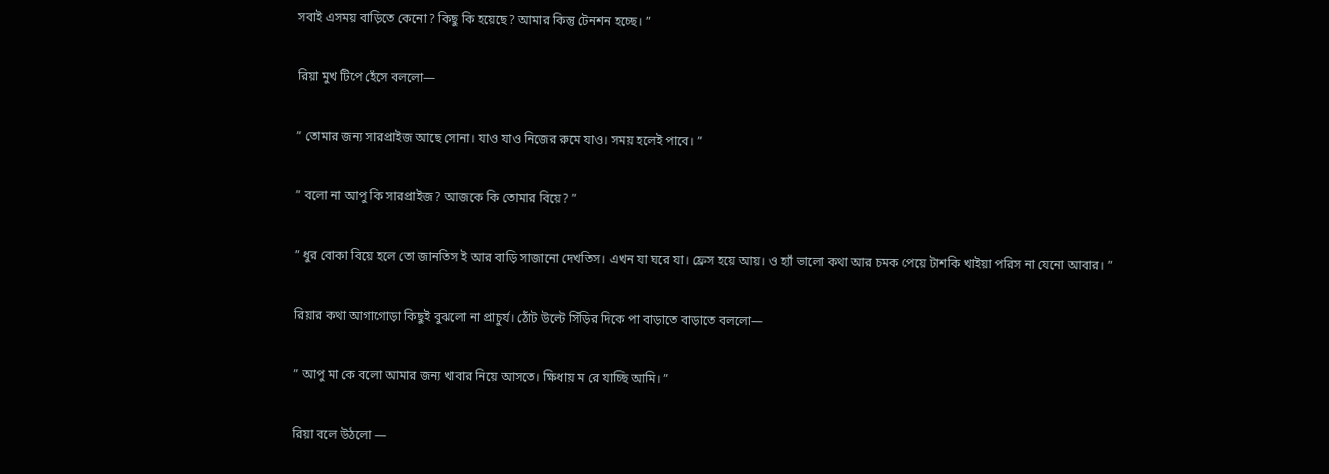সবাই এসময় বাড়িতে কেনো? কিছু কি হয়েছে? আমার কিন্তু টেনশন হচ্ছে। ”

রিয়া মুখ টিপে হেঁসে বললো—

” তোমার জন্য সারপ্রাইজ আছে সোনা। যাও যাও নিজের রুমে যাও। সময় হলেই পাবে। ”

” বলো না আপু কি সারপ্রাইজ? আজকে কি তোমার বিয়ে? ”

” ধুর বোকা বিয়ে হলে তো জানতিস ই আর বাড়ি সাজানো দেখতিস। এখন যা ঘরে যা। ফ্রেস হয়ে আয়। ও হ্যাঁ ভালো কথা আর চমক পেয়ে টাশকি খাইয়া পরিস না যেনো আবার। ”

রিয়ার কথা আগাগোড়া কিছুই বুঝলো না প্রাচুর্য। ঠোঁট উল্টে সিঁড়ির দিকে পা বাড়াতে বাড়াতে বললো—

” আপু মা কে বলো আমার জন্য খাবার নিয়ে আসতে। ক্ষিধায় ম রে যাচ্ছি আমি। ”

রিয়া বলে উঠলো —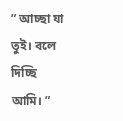” আচ্ছা যা তুই। বলে দিচ্ছি আমি। ”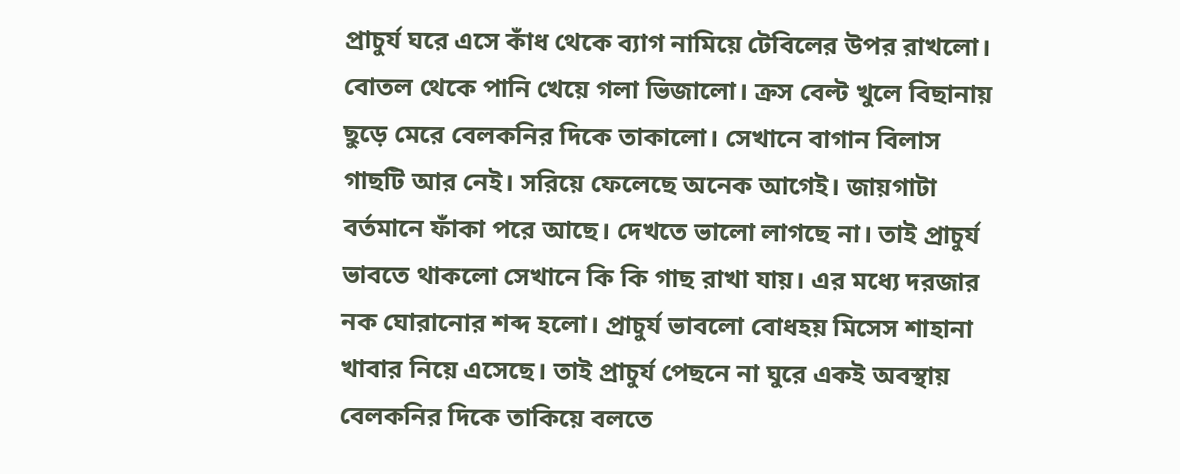প্রাচুর্য ঘরে এসে কাঁধ থেকে ব্যাগ নামিয়ে টেবিলের উপর রাখলো। বোতল থেকে পানি খেয়ে গলা ভিজালো। ক্রস বেল্ট খুলে বিছানায় ছুড়ে মেরে বেলকনির দিকে তাকালো। সেখানে বাগান বিলাস গাছটি আর নেই। সরিয়ে ফেলেছে অনেক আগেই। জায়গাটা বর্তমানে ফাঁকা পরে আছে। দেখতে ভালো লাগছে না। তাই প্রাচুর্য ভাবতে থাকলো সেখানে কি কি গাছ রাখা যায়। এর মধ্যে দরজার নক ঘোরানোর শব্দ হলো। প্রাচুর্য ভাবলো বোধহয় মিসেস শাহানা খাবার নিয়ে এসেছে। তাই প্রাচুর্য পেছনে না ঘুরে একই অবস্থায় বেলকনির দিকে তাকিয়ে বলতে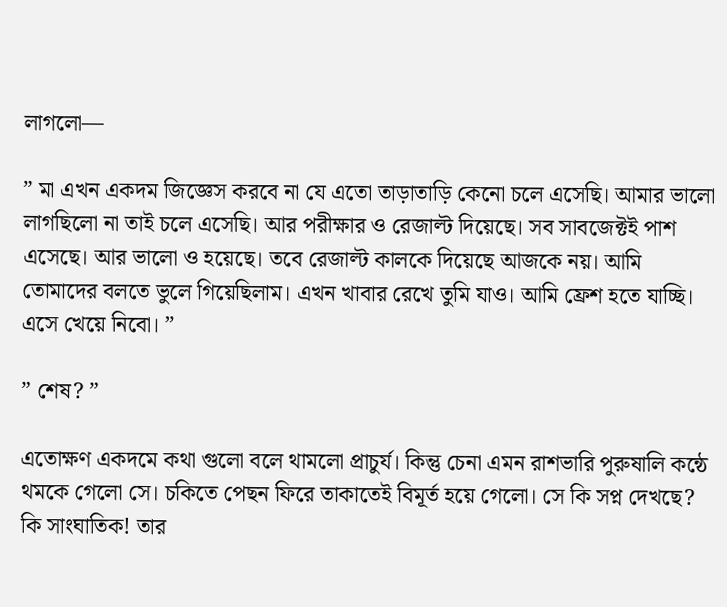লাগলো—

” মা এখন একদম জিজ্ঞেস করবে না যে এতো তাড়াতাড়ি কেনো চলে এসেছি। আমার ভালো লাগছিলো না তাই চলে এসেছি। আর পরীক্ষার ও রেজাল্ট দিয়েছে। সব সাবজেক্টই পাশ এসেছে। আর ভালো ও হয়েছে। তবে রেজাল্ট কালকে দিয়েছে আজকে নয়। আমি তোমাদের বলতে ভুলে গিয়েছিলাম। এখন খাবার রেখে তুমি যাও। আমি ফ্রেশ হতে যাচ্ছি। এসে খেয়ে নিবো। ”

” শেষ? ”

এতোক্ষণ একদমে কথা গুলো বলে থামলো প্রাচুর্য। কিন্তু চেনা এমন রাশভারি পুরুষালি কন্ঠে থমকে গেলো সে। চকিতে পেছন ফিরে তাকাতেই বিমূর্ত হয়ে গেলো। সে কি সপ্ন দেখছে? কি সাংঘাতিক! তার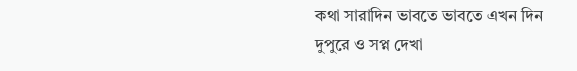কথা সারাদিন ভাবতে ভাবতে এখন দিন দুপুরে ও সপ্ন দেখা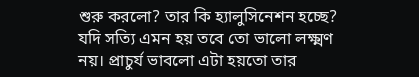শুরু করলো? তার কি হ্যালুসিনেশন হচ্ছে? যদি সত্যি এমন হয় তবে তো ভালো লক্ষ্মণ নয়। প্রাচুর্য ভাবলো এটা হয়তো তার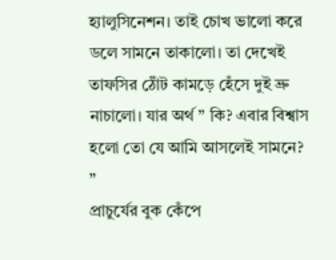হ্যালুসিনেশন। তাই চোখ ভালো করে ডলে সামনে তাকালো। তা দেখেই তাফসির ঠোঁট কামড়ে হেঁসে দুই ভ্রু নাচালো। যার অর্থ ” কি? এবার বিশ্বাস হলো তো যে আমি আসলেই সামনে? ”
প্রাচুর্যের বুক কেঁপে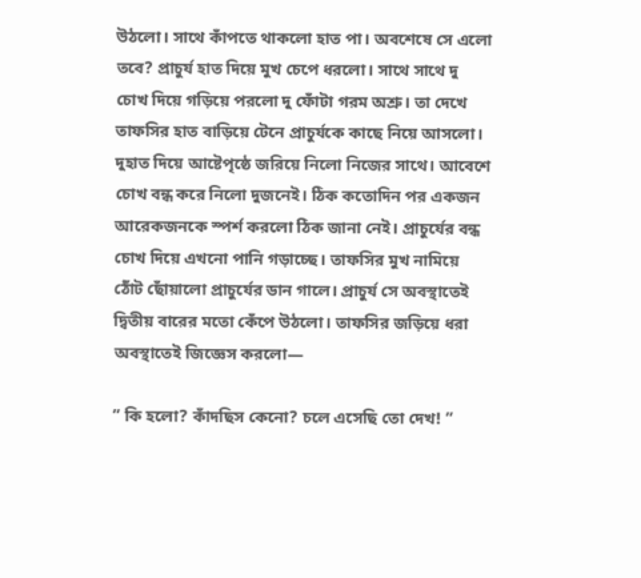উঠলো। সাথে কাঁপতে থাকলো হাত পা। অবশেষে সে এলো তবে? প্রাচুর্য হাত দিয়ে মুখ চেপে ধরলো। সাথে সাথে দু চোখ দিয়ে গড়িয়ে পরলো দু ফোঁটা গরম অশ্রু। তা দেখে তাফসির হাত বাড়িয়ে টেনে প্রাচুর্যকে কাছে নিয়ে আসলো। দুহাত দিয়ে আষ্টেপৃষ্ঠে জরিয়ে নিলো নিজের সাথে। আবেশে চোখ বন্ধ করে নিলো দুজনেই। ঠিক কতোদিন পর একজন আরেকজনকে স্পর্শ করলো ঠিক জানা নেই। প্রাচুর্যের বন্ধ চোখ দিয়ে এখনো পানি গড়াচ্ছে। তাফসির মুখ নামিয়ে ঠোঁট ছোঁয়ালো প্রাচুর্যের ডান গালে। প্রাচুর্য সে অবস্থাতেই দ্বিতীয় বারের মতো কেঁপে উঠলো। তাফসির জড়িয়ে ধরা অবস্থাতেই জিজ্ঞেস করলো—

” কি হলো? কাঁদছিস কেনো? চলে এসেছি তো দেখ! ”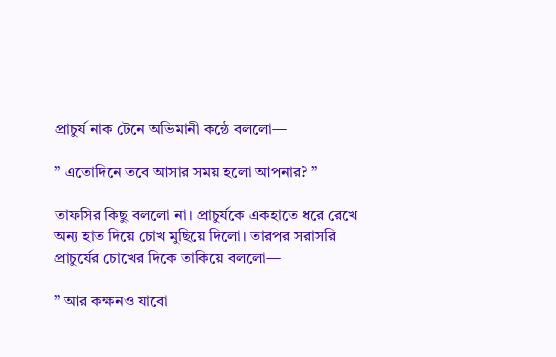প্রাচুর্য নাক টেনে অভিমানী কন্ঠে বললো—

” এতোদিনে তবে আসার সময় হলো আপনার? ”

তাফসির কিছু বললো না। প্রাচুর্যকে একহাতে ধরে রেখে অন্য হাত দিয়ে চোখ মুছিয়ে দিলো। তারপর সরাসরি প্রাচুর্যের চোখের দিকে তাকিয়ে বললো—

” আর কক্ষনও যাবো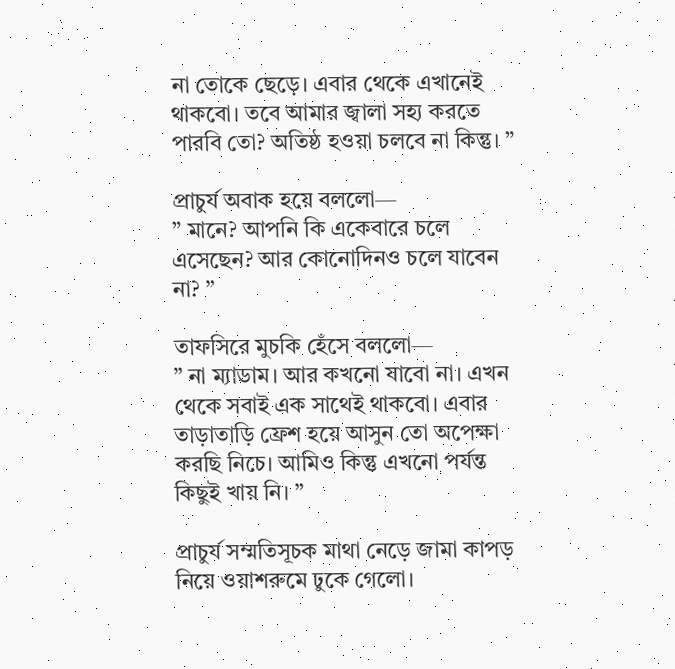না তোকে ছেড়ে। এবার থেকে এখানেই থাকবো। তবে আমার জ্বালা সহ্য করতে পারবি তো? অতিষ্ঠ হওয়া চলবে না কিন্তু। ”

প্রাচুর্য অবাক হয়ে বললো—
” মানে? আপনি কি একেবারে চলে এসেছেন? আর কোনোদিনও চলে যাবেন না? ”

তাফসিরে মুচকি হেঁসে বললো—
” না ম্যাডাম। আর কখনো যাবো না। এখন থেকে সবাই এক সাথেই থাকবো। এবার তাড়াতাড়ি ফ্রেশ হয়ে আসুন তো অপেক্ষা করছি নিচে। আমিও কিন্তু এখনো পর্যন্ত কিছুই খায় নি। ”

প্রাচুর্য সম্মতিসূচক মাথা নেড়ে জামা কাপড় নিয়ে ওয়াশরুমে ঢুকে গেলো।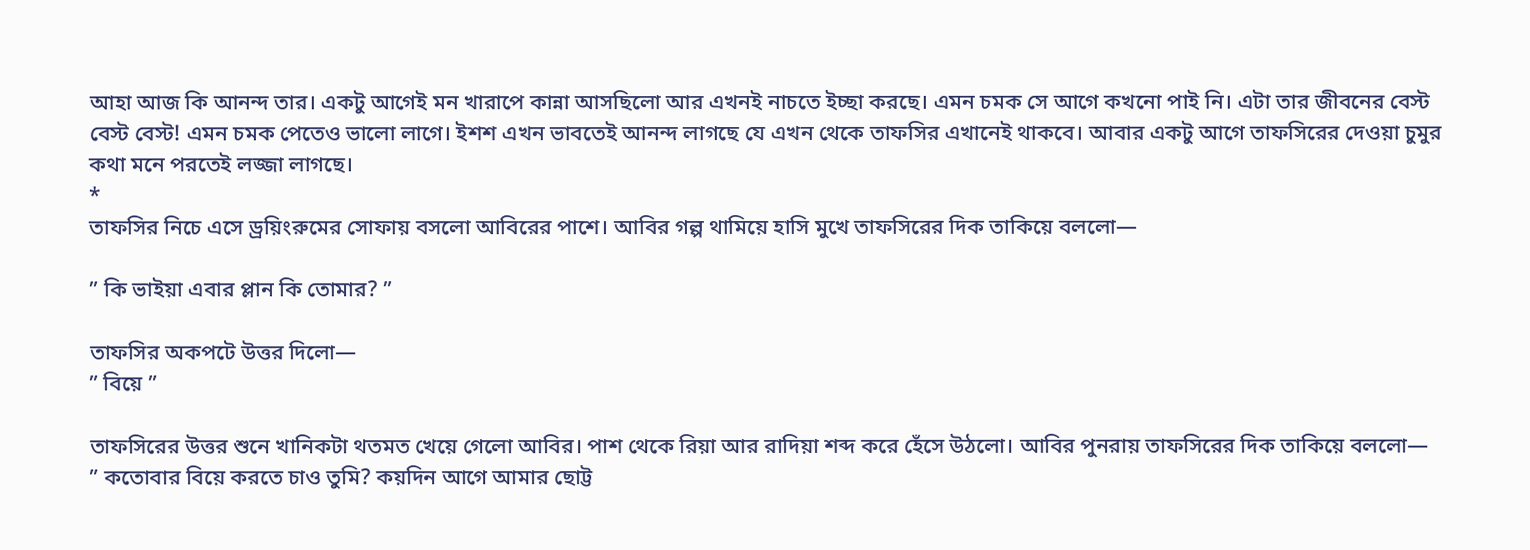আহা আজ কি আনন্দ তার। একটু আগেই মন খারাপে কান্না আসছিলো আর এখনই নাচতে ইচ্ছা করছে। এমন চমক সে আগে কখনো পাই নি। এটা তার জীবনের বেস্ট বেস্ট বেস্ট! এমন চমক পেতেও ভালো লাগে। ইশশ এখন ভাবতেই আনন্দ লাগছে যে এখন থেকে তাফসির এখানেই থাকবে। আবার একটু আগে তাফসিরের দেওয়া চুমুর কথা মনে পরতেই লজ্জা লাগছে।
*
তাফসির নিচে এসে ড্রয়িংরুমের সোফায় বসলো আবিরের পাশে। আবির গল্প থামিয়ে হাসি মুখে তাফসিরের দিক তাকিয়ে বললো—

” কি ভাইয়া এবার প্লান কি তোমার? ”

তাফসির অকপটে উত্তর দিলো—
” বিয়ে ”

তাফসিরের উত্তর শুনে খানিকটা থতমত খেয়ে গেলো আবির। পাশ থেকে রিয়া আর রাদিয়া শব্দ করে হেঁসে উঠলো। আবির পুনরায় তাফসিরের দিক তাকিয়ে বললো—
” কতোবার বিয়ে করতে চাও তুমি? কয়দিন আগে আমার ছোট্ট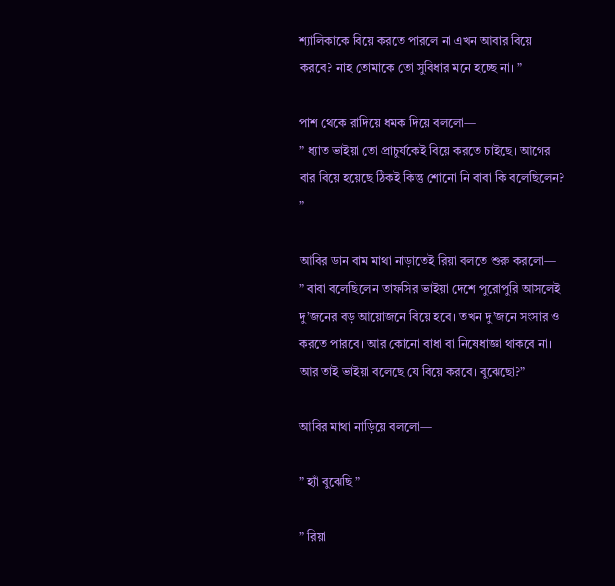শ্যালিকাকে বিয়ে করতে পারলে না এখন আবার বিয়ে করবে? নাহ তোমাকে তো সুবিধার মনে হচ্ছে না। ”

পাশ থেকে রাদিয়ে ধমক দিয়ে বললো—
” ধ্যাত ভাইয়া তো প্রাচুর্যকেই বিয়ে করতে চাইছে। আগের বার বিয়ে হয়েছে ঠিকই কিন্তু শোনো নি বাবা কি বলেছিলেন? ”

আবির ডান বাম মাথা নাড়াতেই রিয়া বলতে শুরু করলো—
” বাবা বলেছিলেন তাফসির ভাইয়া দেশে পুরোপুরি আসলেই দু’জনের বড় আয়োজনে বিয়ে হবে। তখন দু’জনে সংসার ও করতে পারবে। আর কোনো বাধা বা নিষেধাজ্ঞা থাকবে না। আর তাই ভাইয়া বলেছে যে বিয়ে করবে। বুঝেছো?”

আবির মাথা নাড়িয়ে বললো—

” হ্যাঁ বুঝেছি ”

” রিয়া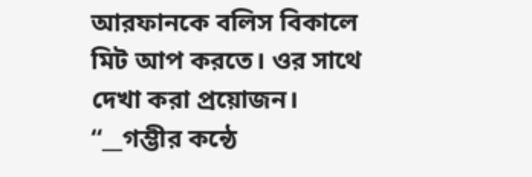আরফানকে বলিস বিকালে মিট আপ করতে। ওর সাথে দেখা করা প্রয়োজন। “__গম্ভীর কন্ঠে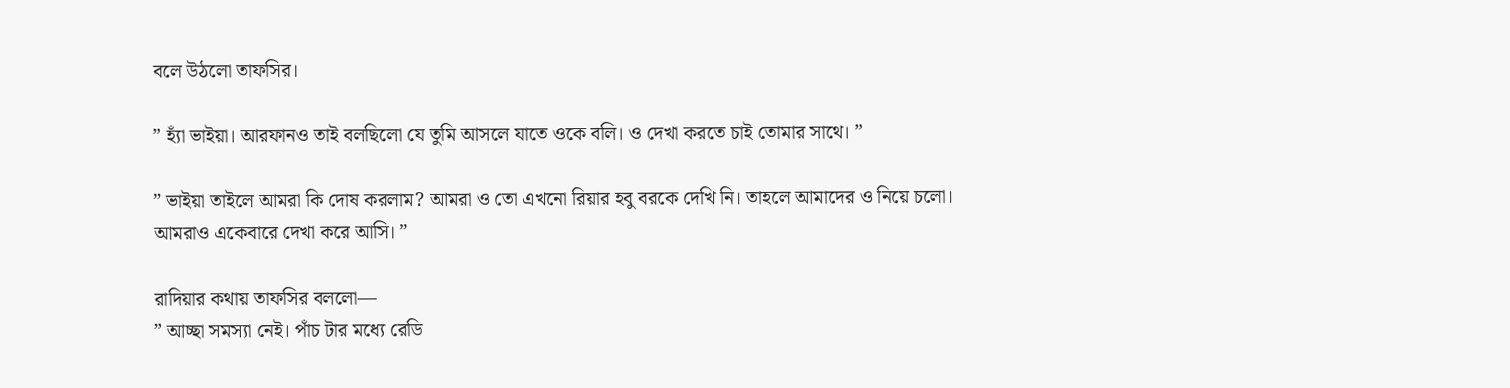বলে উঠলো তাফসির।

” হ্যাঁ ভাইয়া। আরফানও তাই বলছিলো যে তুমি আসলে যাতে ওকে বলি। ও দেখা করতে চাই তোমার সাথে। ”

” ভাইয়া তাইলে আমরা কি দোষ করলাম? আমরা ও তো এখনো রিয়ার হবু বরকে দেখি নি। তাহলে আমাদের ও নিয়ে চলো। আমরাও একেবারে দেখা করে আসি। ”

রাদিয়ার কথায় তাফসির বললো—
” আচ্ছা সমস্যা নেই। পাঁচ টার মধ্যে রেডি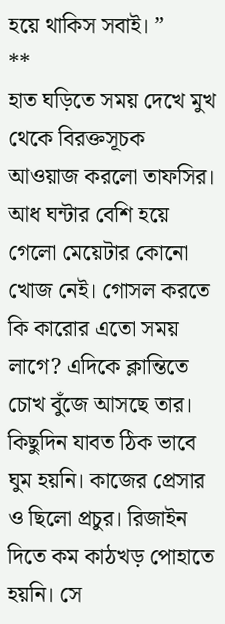হয়ে থাকিস সবাই। ”
**
হাত ঘড়িতে সময় দেখে মুখ থেকে বিরক্তসূচক আওয়াজ করলো তাফসির। আধ ঘন্টার বেশি হয়ে গেলো মেয়েটার কোনো খোজ নেই। গোসল করতে কি কারোর এতো সময় লাগে? এদিকে ক্লান্তিতে চোখ বুঁজে আসছে তার। কিছুদিন যাবত ঠিক ভাবে ঘুম হয়নি। কাজের প্রেসার ও ছিলো প্রচুর। রিজাইন দিতে কম কাঠখড় পোহাতে হয়নি। সে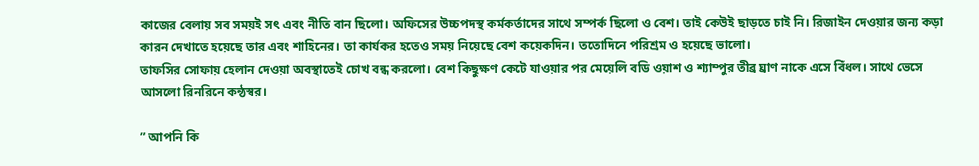কাজের বেলায় সব সময়ই সৎ এবং নীতি বান ছিলো। অফিসের উচ্চপদস্থ কর্মকর্তাদের সাথে সম্পর্ক ছিলো ও বেশ। তাই কেউই ছাড়তে চাই নি। রিজাইন দেওয়ার জন্য কড়া কারন দেখাতে হয়েছে তার এবং শাহিনের। তা কার্যকর হতেও সময় নিয়েছে বেশ কয়েকদিন। ততোদিনে পরিশ্রম ও হয়েছে ভালো।
তাফসির সোফায় হেলান দেওয়া অবস্থাতেই চোখ বন্ধ করলো। বেশ কিছুক্ষণ কেটে যাওয়ার পর মেয়েলি বডি ওয়াশ ও শ্যাম্পুর তীব্র ঘ্রাণ নাকে এসে বিঁধল। সাথে ভেসে আসলো রিনরিনে কন্ঠস্বর।

” আপনি কি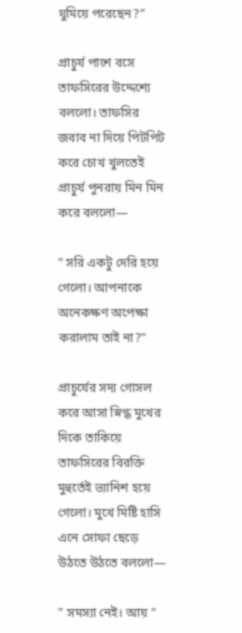ঘুমিয়ে পরেছেন?”

প্রাচুর্য পাশে বসে তাফসিরের উদ্দেশ্যে বললো। তাফসির জবাব না দিয়ে পিটপিট করে চোখ খুলতেই প্রাচুর্য পুনরায় মিন মিন করে বললো—

” সরি একটু দেরি হয়ে গেলো। আপনাকে অনেকক্ষণ অপেক্ষা করালাম তাই না?”

প্রাচুর্যের সদ্য গোসল করে আসা স্নিগ্ধ মুখের দিকে তাকিয়ে তাফসিরের বিরক্তি মুহুর্তেই ভ্যানিশ হয়ে গেলো। মুখে মিষ্টি হাসি এনে সোফা ছেড়ে উঠতে উঠতে বললো—

” সমস্যা নেই। আয় ”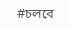#চলবে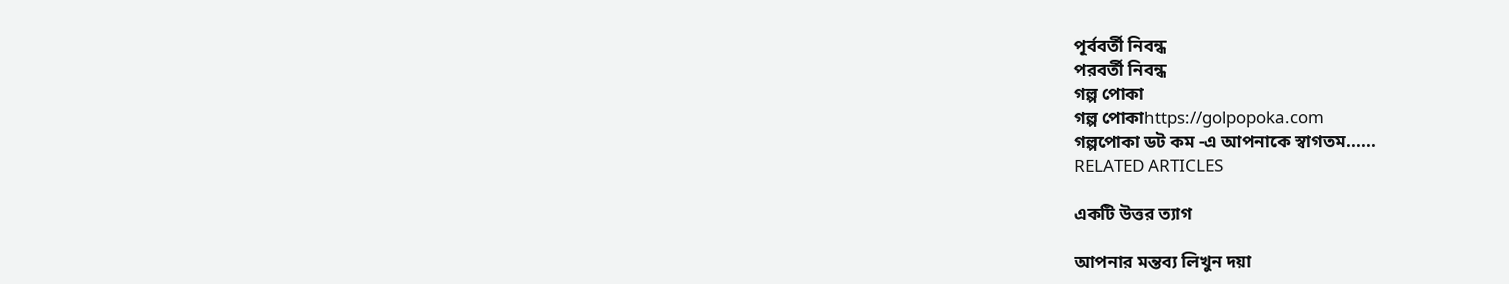পূর্ববর্তী নিবন্ধ
পরবর্তী নিবন্ধ
গল্প পোকা
গল্প পোকাhttps://golpopoka.com
গল্পপোকা ডট কম -এ আপনাকে স্বাগতম......
RELATED ARTICLES

একটি উত্তর ত্যাগ

আপনার মন্তব্য লিখুন দয়া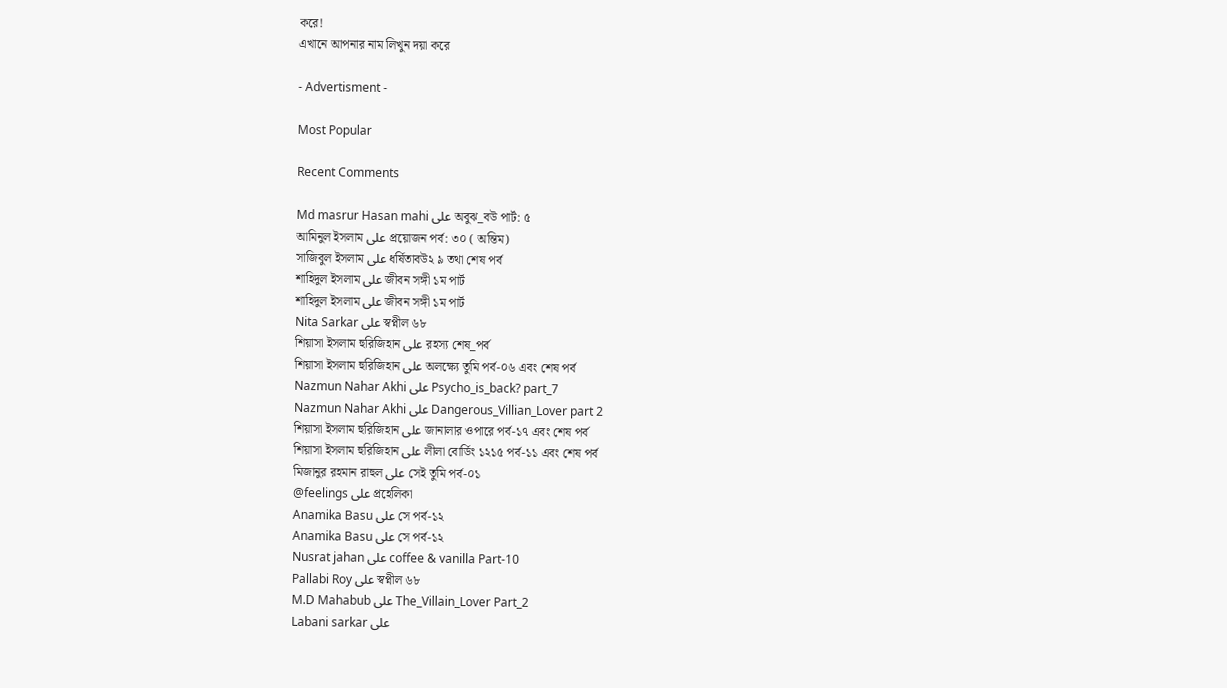করে!
এখানে আপনার নাম লিখুন দয়া করে

- Advertisment -

Most Popular

Recent Comments

Md masrur Hasan mahi على অবুঝ_বউ পার্ট: ৫
আমিনুল ইসলাম على প্রয়োজন পর্ব: ৩০ ( অন্তিম)
সাজিবুল ইসলাম على ধর্ষিতাবউ২ ৯ তথা শেষ পর্ব
শাহিদুল ইসলাম على জীবন সঙ্গী ১ম পার্ট
শাহিদুল ইসলাম على জীবন সঙ্গী ১ম পার্ট
Nita Sarkar على স্বপ্নীল ৬৮
শিয়াসা ইসলাম হুরিজিহান على রহস্য শেষ_পর্ব
শিয়াসা ইসলাম হুরিজিহান على অলক্ষ্যে তুমি পর্ব-০৬ এবং শেষ পর্ব
Nazmun Nahar Akhi على Psycho_is_back? part_7
Nazmun Nahar Akhi على Dangerous_Villian_Lover part 2
শিয়াসা ইসলাম হুরিজিহান على জানালার ওপারে পর্ব-১৭ এবং শেষ পর্ব
শিয়াসা ইসলাম হুরিজিহান على লীলা বোর্ডিং ১২১৫ পর্ব-১১ এবং শেষ পর্ব
মিজানুর রহমান রাহুল على সেই তুমি পর্ব-০১
@feelings على প্রহেলিকা
Anamika Basu على সে পর্ব-১২
Anamika Basu على সে পর্ব-১২
Nusrat jahan على coffee & vanilla Part-10
Pallabi Roy على স্বপ্নীল ৬৮
M.D Mahabub على The_Villain_Lover Part_2
Labani sarkar على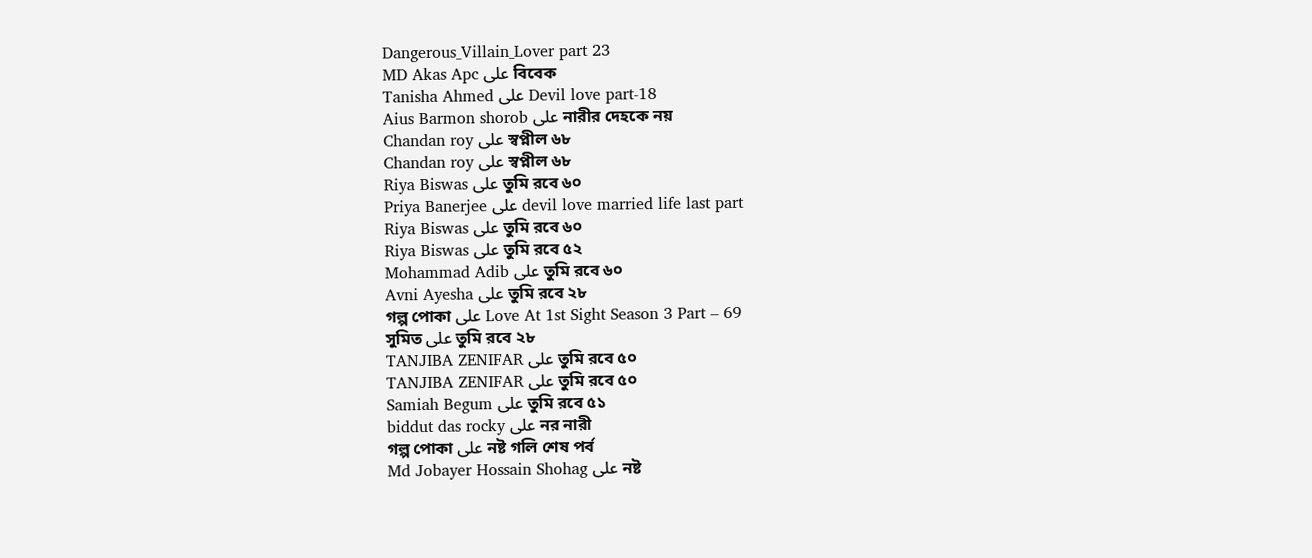Dangerous_Villain_Lover part 23
MD Akas Apc على বিবেক
Tanisha Ahmed على Devil love part-18
Aius Barmon shorob على নারীর দেহকে নয়
Chandan roy على স্বপ্নীল ৬৮
Chandan roy على স্বপ্নীল ৬৮
Riya Biswas على তুমি রবে ৬০
Priya Banerjee على devil love married life last part
Riya Biswas على তুমি রবে ৬০
Riya Biswas على তুমি রবে ৫২
Mohammad Adib على তুমি রবে ৬০
Avni Ayesha على তুমি রবে ২৮
গল্প পোকা على Love At 1st Sight Season 3 Part – 69
সুমিত على তুমি রবে ২৮
TANJIBA ZENIFAR على তুমি রবে ৫০
TANJIBA ZENIFAR على তুমি রবে ৫০
Samiah Begum على তুমি রবে ৫১
biddut das rocky على নর নারী
গল্প পোকা على নষ্ট গলি শেষ পর্ব
Md Jobayer Hossain Shohag على নষ্ট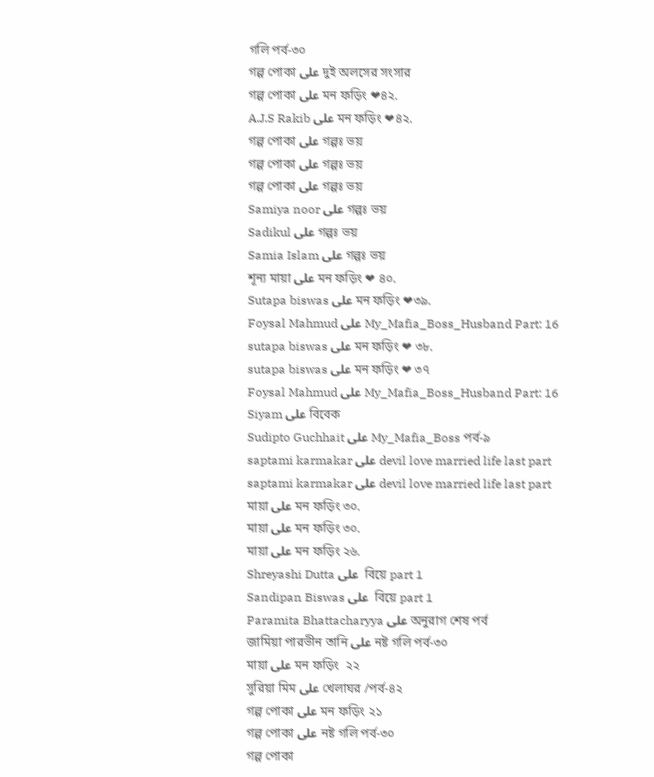গলি পর্ব-৩০
গল্প পোকা على দুই অলসের সংসার
গল্প পোকা على মন ফড়িং ❤৪২.
A.J.S Rakib على মন ফড়িং ❤৪২.
গল্প পোকা على গল্পঃ ভয়
গল্প পোকা على গল্পঃ ভয়
গল্প পোকা على গল্পঃ ভয়
Samiya noor على গল্পঃ ভয়
Sadikul على গল্পঃ ভয়
Samia Islam على গল্পঃ ভয়
শূন্য মায়া على মন ফড়িং ❤ ৪০.
Sutapa biswas على মন ফড়িং ❤৩৯.
Foysal Mahmud على My_Mafia_Boss_Husband Part: 16
sutapa biswas على মন ফড়িং ❤ ৩৮.
sutapa biswas على মন ফড়িং ❤ ৩৭
Foysal Mahmud على My_Mafia_Boss_Husband Part: 16
Siyam على বিবেক
Sudipto Guchhait على My_Mafia_Boss পর্ব-৯
saptami karmakar على devil love married life last part
saptami karmakar على devil love married life last part
মায়া على মন ফড়িং ৩০.
মায়া على মন ফড়িং ৩০.
মায়া على মন ফড়িং ২৬.
Shreyashi Dutta على  বিয়ে part 1
Sandipan Biswas على  বিয়ে part 1
Paramita Bhattacharyya على অনুরাগ শেষ পর্ব
জামিয়া পারভীন তানি على নষ্ট গলি পর্ব-৩০
মায়া على মন ফড়িং  ২২
সুরিয়া মিম على খেলাঘর /পর্ব-৪২
গল্প পোকা على মন ফড়িং ২১
গল্প পোকা على নষ্ট গলি পর্ব-৩০
গল্প পোকা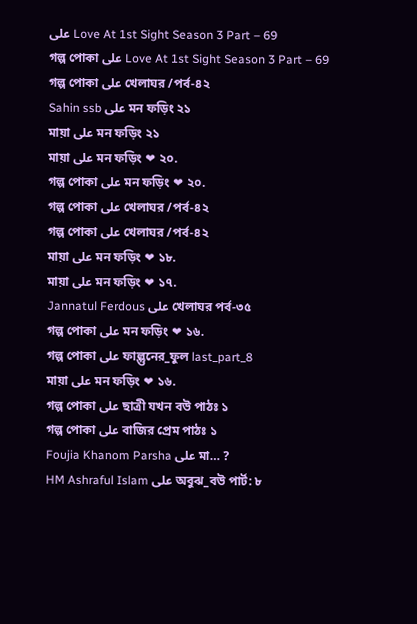على Love At 1st Sight Season 3 Part – 69
গল্প পোকা على Love At 1st Sight Season 3 Part – 69
গল্প পোকা على খেলাঘর /পর্ব-৪২
Sahin ssb على মন ফড়িং ২১
মায়া على মন ফড়িং ২১
মায়া على মন ফড়িং ❤ ২০.
গল্প পোকা على মন ফড়িং ❤ ২০.
গল্প পোকা على খেলাঘর /পর্ব-৪২
গল্প পোকা على খেলাঘর /পর্ব-৪২
মায়া على মন ফড়িং ❤ ১৮.
মায়া على মন ফড়িং ❤ ১৭.
Jannatul Ferdous على খেলাঘর পর্ব-৩৫
গল্প পোকা على মন ফড়িং ❤ ১৬.
গল্প পোকা على ফাল্গুনের_ফুল last_part_8
মায়া على মন ফড়িং ❤ ১৬.
গল্প পোকা على ছাত্রী যখন বউ পাঠঃ ১
গল্প পোকা على বাজির প্রেম পাঠঃ ১
Foujia Khanom Parsha على মা… ?
HM Ashraful Islam على অবুঝ_বউ পার্ট: ৮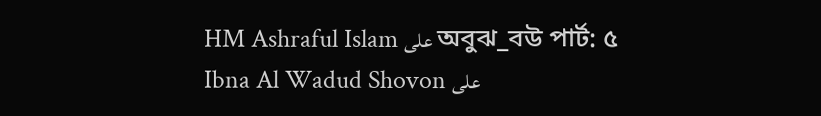HM Ashraful Islam على অবুঝ_বউ পার্ট: ৫
Ibna Al Wadud Shovon على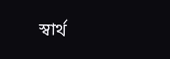স্বার্থ